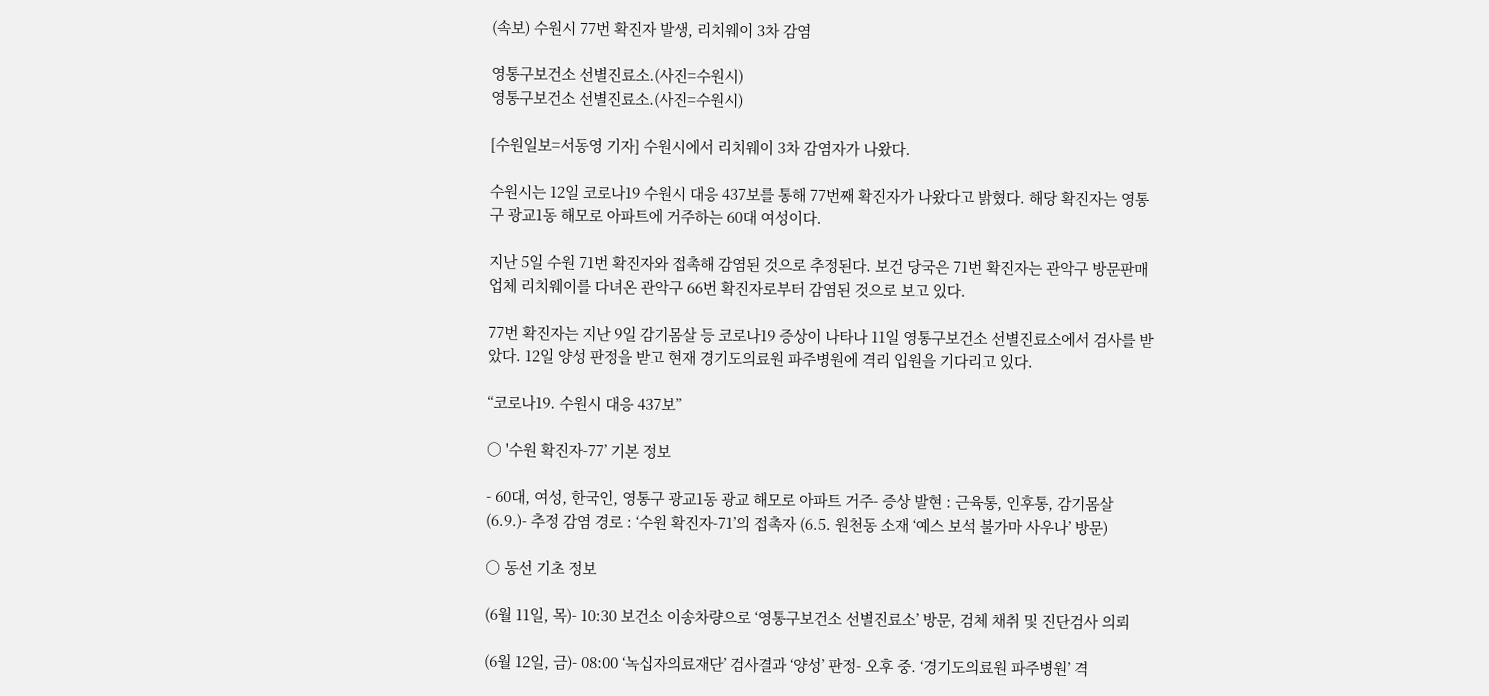(속보) 수원시 77번 확진자 발생, 리치웨이 3차 감염

영통구보건소 선별진료소.(사진=수원시)
영통구보건소 선별진료소.(사진=수원시)

[수원일보=서동영 기자] 수원시에서 리치웨이 3차 감염자가 나왔다.

수원시는 12일 코로나19 수원시 대응 437보를 통해 77번째 확진자가 나왔다고 밝혔다. 해당 확진자는 영통구 광교1동 해모로 아파트에 거주하는 60대 여성이다.

지난 5일 수원 71번 확진자와 접촉해 감염된 것으로 추정된다. 보건 당국은 71번 확진자는 관악구 방문판매업체 리치웨이를 다녀온 관악구 66번 확진자로부터 감염된 것으로 보고 있다.

77번 확진자는 지난 9일 감기몸살 등 코로나19 증상이 나타나 11일 영통구보건소 선별진료소에서 검사를 받았다. 12일 양성 판정을 받고 현재 경기도의료원 파주병원에 격리 입원을 기다리고 있다.

“코로나19. 수원시 대응 437보”

○ '수원 확진자-77’ 기본 정보

- 60대, 여성, 한국인, 영통구 광교1동 광교 해모로 아파트 거주- 증상 발현 : 근육통, 인후통, 감기몸살 (6.9.)- 추정 감염 경로 : ‘수원 확진자-71’의 접촉자 (6.5. 원천동 소재 ‘예스 보석 불가마 사우나’ 방문)

○ 동선 기초 정보

(6월 11일, 목)- 10:30 보건소 이송차량으로 ‘영통구보건소 선별진료소’ 방문, 검체 채취 및 진단검사 의뢰

(6월 12일, 금)- 08:00 ‘녹십자의료재단’ 검사결과 ‘양성’ 판정- 오후 중. ‘경기도의료원 파주병원’ 격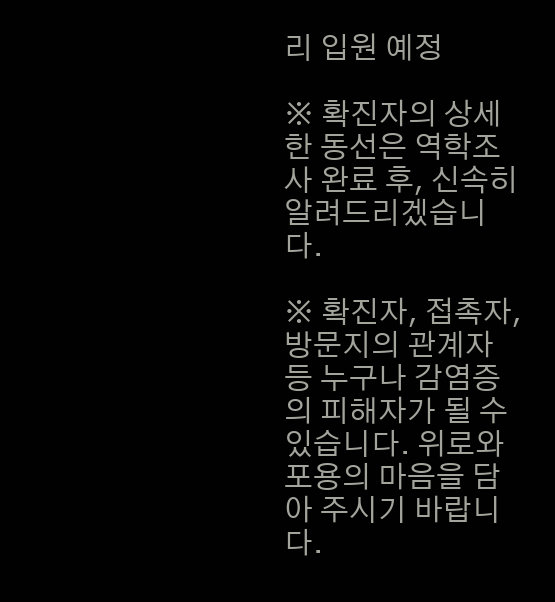리 입원 예정

※ 확진자의 상세한 동선은 역학조사 완료 후, 신속히 알려드리겠습니다.

※ 확진자, 접촉자, 방문지의 관계자 등 누구나 감염증의 피해자가 될 수 있습니다. 위로와 포용의 마음을 담아 주시기 바랍니다.